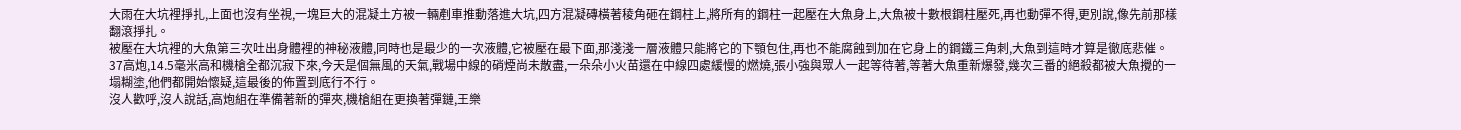大雨在大坑裡掙扎,上面也沒有坐視,一塊巨大的混凝土方被一輛剷車推動落進大坑,四方混凝磚橫著稜角砸在鋼柱上,將所有的鋼柱一起壓在大魚身上,大魚被十數根鋼柱壓死,再也動彈不得,更別說,像先前那樣翻滾掙扎。
被壓在大坑裡的大魚第三次吐出身體裡的神秘液體,同時也是最少的一次液體,它被壓在最下面,那淺淺一層液體只能將它的下顎包住,再也不能腐蝕到加在它身上的鋼鐵三角刺,大魚到這時才算是徹底悲催。
37高炮,14.5毫米高和機槍全都沉寂下來,今天是個無風的天氣,戰場中線的硝煙尚未散盡,一朵朵小火苗還在中線四處緩慢的燃燒,張小強與眾人一起等待著,等著大魚重新爆發,幾次三番的絕殺都被大魚攪的一塌糊塗,他們都開始懷疑,這最後的佈置到底行不行。
沒人歡呼,沒人說話,高炮組在準備著新的彈夾,機槍組在更換著彈鏈,王樂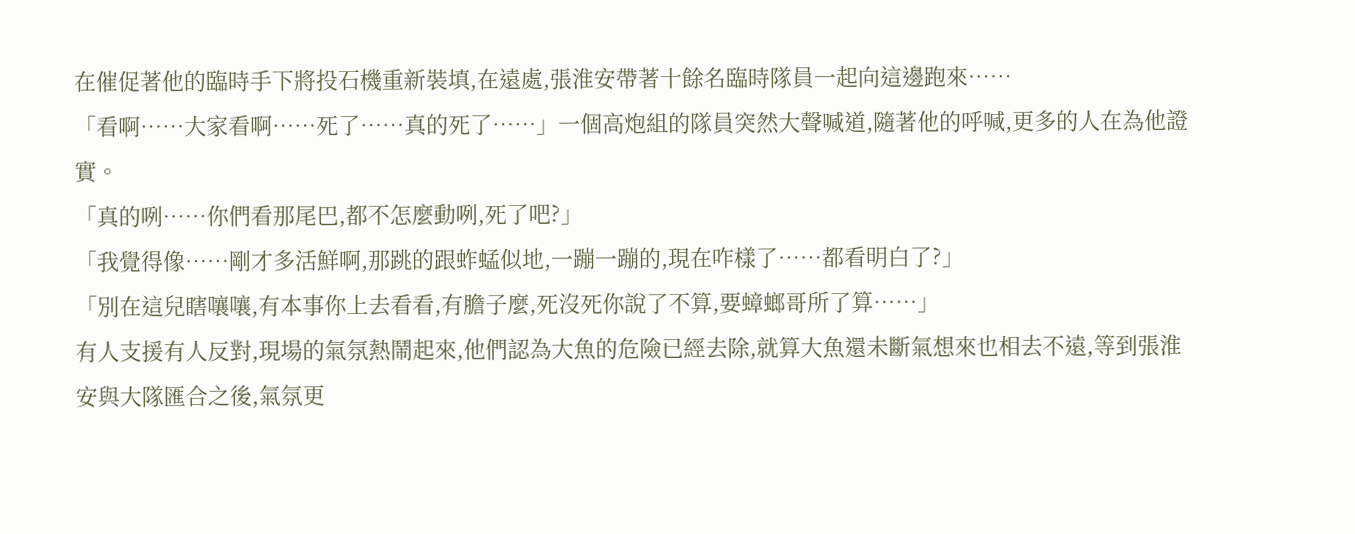在催促著他的臨時手下將投石機重新裝填,在遠處,張淮安帶著十餘名臨時隊員一起向這邊跑來……
「看啊……大家看啊……死了……真的死了……」一個高炮組的隊員突然大聲喊道,隨著他的呼喊,更多的人在為他證實。
「真的咧……你們看那尾巴,都不怎麼動咧,死了吧?」
「我覺得像……剛才多活鮮啊,那跳的跟蚱蜢似地,一蹦一蹦的,現在咋樣了……都看明白了?」
「別在這兒瞎嚷嚷,有本事你上去看看,有膽子麼,死沒死你說了不算,要蟑螂哥所了算……」
有人支援有人反對,現場的氣氛熱鬧起來,他們認為大魚的危險已經去除,就算大魚還未斷氣想來也相去不遠,等到張淮安與大隊匯合之後,氣氛更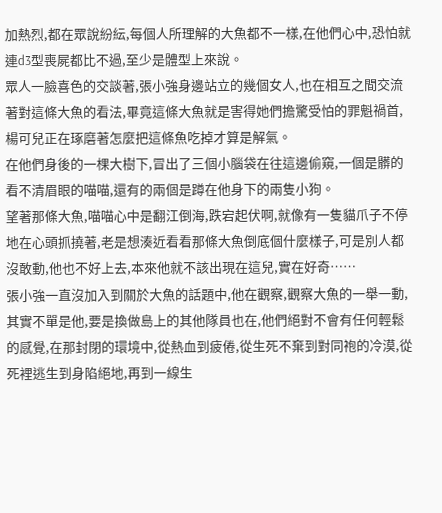加熱烈,都在眾說紛紜,每個人所理解的大魚都不一樣,在他們心中,恐怕就連d3型喪屍都比不過,至少是體型上來說。
眾人一臉喜色的交談著,張小強身邊站立的幾個女人,也在相互之間交流著對這條大魚的看法,畢竟這條大魚就是害得她們擔驚受怕的罪魁禍首,楊可兒正在琢磨著怎麼把這條魚吃掉才算是解氣。
在他們身後的一棵大樹下,冒出了三個小腦袋在往這邊偷窺,一個是髒的看不清眉眼的喵喵,還有的兩個是蹲在他身下的兩隻小狗。
望著那條大魚,喵喵心中是翻江倒海,跌宕起伏啊,就像有一隻貓爪子不停地在心頭抓撓著,老是想湊近看看那條大魚倒底個什麼樣子,可是別人都沒敢動,他也不好上去,本來他就不該出現在這兒,實在好奇……
張小強一直沒加入到關於大魚的話題中,他在觀察,觀察大魚的一舉一動,其實不單是他,要是換做島上的其他隊員也在,他們絕對不會有任何輕鬆的感覺,在那封閉的環境中,從熱血到疲倦,從生死不棄到對同袍的冷漠,從死裡逃生到身陷絕地,再到一線生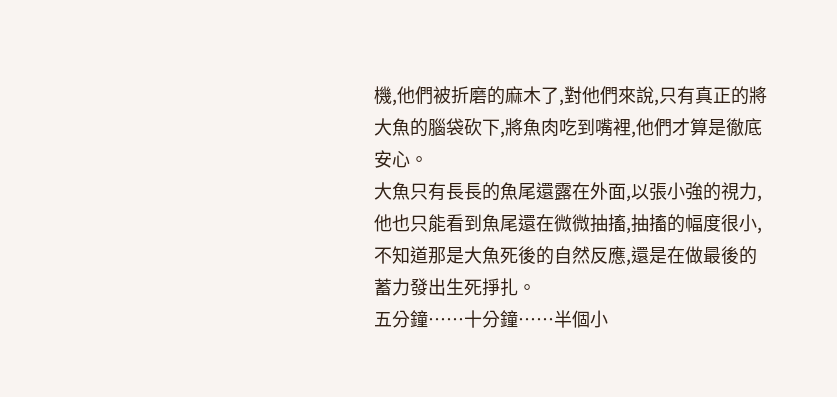機,他們被折磨的麻木了,對他們來說,只有真正的將大魚的腦袋砍下,將魚肉吃到嘴裡,他們才算是徹底安心。
大魚只有長長的魚尾還露在外面,以張小強的視力,他也只能看到魚尾還在微微抽搐,抽搐的幅度很小,不知道那是大魚死後的自然反應,還是在做最後的蓄力發出生死掙扎。
五分鐘……十分鐘……半個小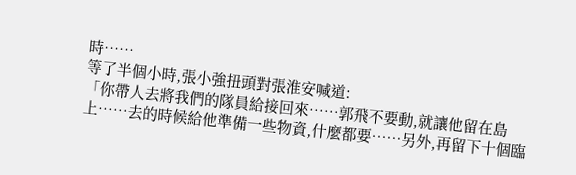時……
等了半個小時,張小強扭頭對張淮安喊道:
「你帶人去將我們的隊員給接回來……郭飛不要動,就讓他留在島上……去的時候給他準備一些物資,什麼都要……另外,再留下十個臨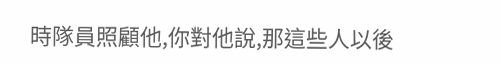時隊員照顧他,你對他說,那這些人以後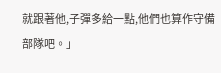就跟著他,子彈多給一點,他們也算作守備部隊吧。」